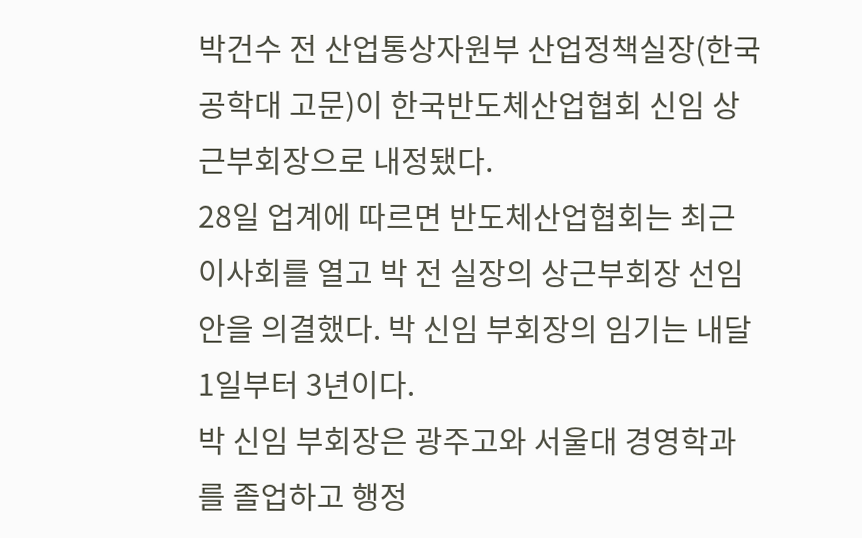박건수 전 산업통상자원부 산업정책실장(한국공학대 고문)이 한국반도체산업협회 신임 상근부회장으로 내정됐다.
28일 업계에 따르면 반도체산업협회는 최근 이사회를 열고 박 전 실장의 상근부회장 선임안을 의결했다. 박 신임 부회장의 임기는 내달 1일부터 3년이다.
박 신임 부회장은 광주고와 서울대 경영학과를 졸업하고 행정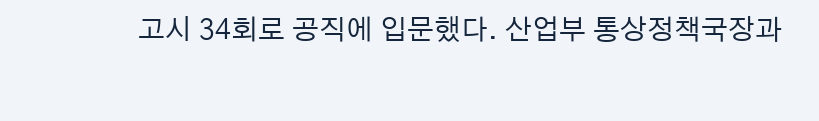고시 34회로 공직에 입문했다. 산업부 통상정책국장과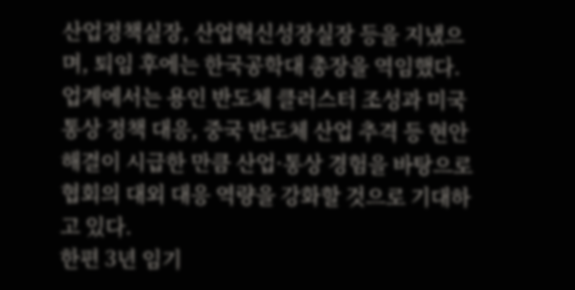산업정책실장, 산업혁신성장실장 등을 지냈으며, 퇴임 후에는 한국공학대 총장을 역임했다.
업계에서는 용인 반도체 클러스터 조성과 미국 통상 정책 대응, 중국 반도체 산업 추격 등 현안 해결이 시급한 만큼 산업·통상 경험을 바탕으로 협회의 대외 대응 역량을 강화할 것으로 기대하고 있다.
한편 3년 임기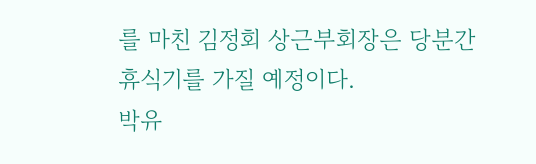를 마친 김정회 상근부회장은 당분간 휴식기를 가질 예정이다.
박유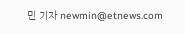민 기자 newmin@etnews.com